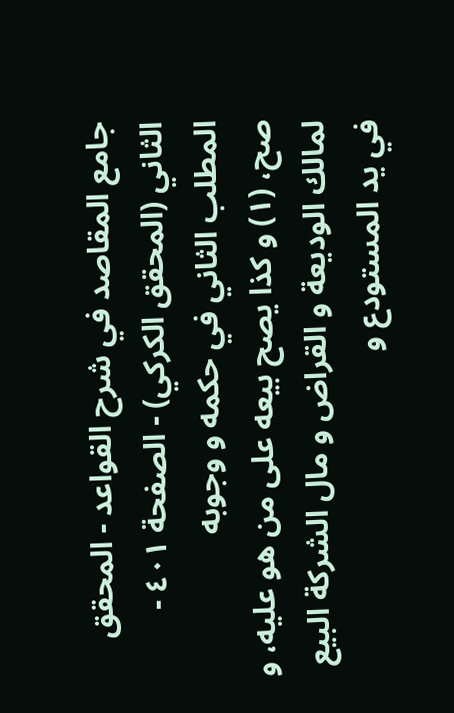جامع المقاصد في شرح القواعد - المحقق الثاني (المحقق الكركي) - الصفحة ٤٠١ - المطلب الثاني في حكمه و وجوبه
صح، (١) و كذا يصح بيعه على من هو عليه، و لمالك الوديعة و القراض و مال الشركة البيع في يد المستودع و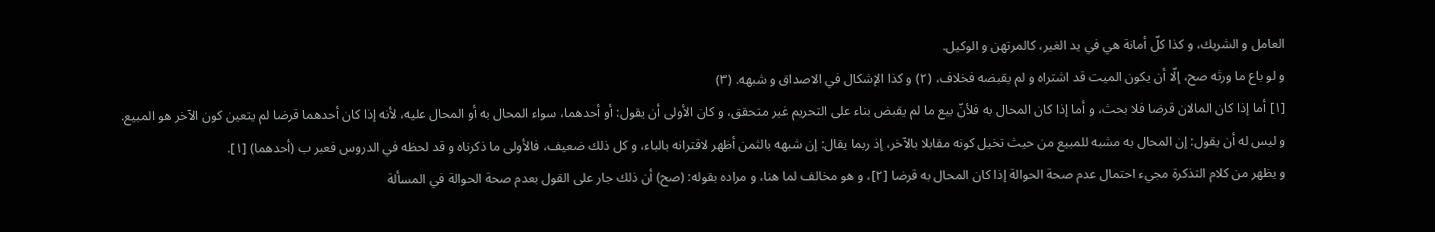العامل و الشريك، و كذا كلّ أمانة هي في يد الغير، كالمرتهن و الوكيل.
و لو باع ما ورثه صح، إلّا أن يكون الميت قد اشتراه و لم يقبضه فخلاف، (٢) و كذا الإشكال في الاصداق و شبهه. (٣)
[١] أما إذا كان المالان قرضا فلا بحث، و أما إذا كان المحال به فلأنّ بيع ما لم يقبض بناء على التحريم غير متحقق، و كان الأولى أن يقول: أو أحدهما، سواء المحال به أو المحال عليه، لأنه إذا كان أحدهما قرضا لم يتعين كون الآخر هو المبيع.
و ليس له أن يقول: إن المحال به مشبه للمبيع من حيث تخيل كونه مقابلا بالآخر، إذ ربما يقال: إن شبهه بالثمن أظهر لاقترانه بالباء، و كل ذلك ضعيف، فالأولى ما ذكرناه و قد لحظه في الدروس فعبر ب (أحدهما) [١].
و يظهر من كلام التذكرة مجيء احتمال عدم صحة الحوالة إذا كان المحال به قرضا [٢]، و هو مخالف لما هنا، و مراده بقوله: (صح) أن ذلك جار على القول بعدم صحة الحوالة في المسألة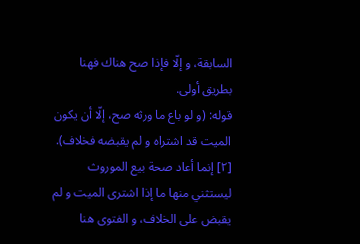السابقة، و إلّا فإذا صح هناك فهنا بطريق أولى.
قوله: (و لو باع ما ورثه صح، إلّا أن يكون الميت قد اشتراه و لم يقبضه فخلاف).
[٢] إنما أعاد صحة بيع الموروث ليستثني منها ما إذا اشترى الميت و لم يقبض على الخلاف، و الفتوى هنا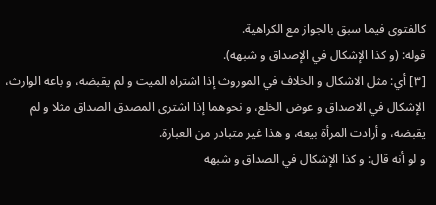كالفتوى فيما سبق بالجواز مع الكراهية.
قوله: (و كذا الإشكال في الإصداق و شبهه).
[٣] أي: مثل الاشكال و الخلاف في الموروث إذا اشتراه الميت و لم يقبضه، و باعه الوارث، الإشكال في الاصداق و عوض الخلع، و نحوهما إذا اشترى المصدق الصداق مثلا و لم يقبضه، و أرادت المرأة بيعه، و هذا غير متبادر من العبارة.
و لو أنه قال: و كذا الإشكال في الصداق و شبهه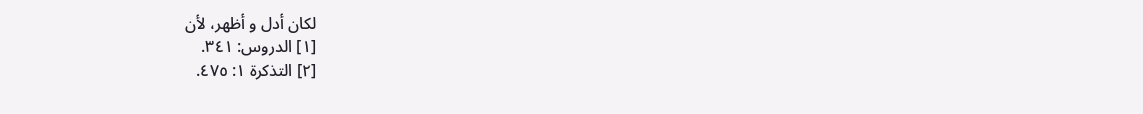لكان أدل و أظهر، لأن
[١] الدروس: ٣٤١.
[٢] التذكرة ١: ٤٧٥.